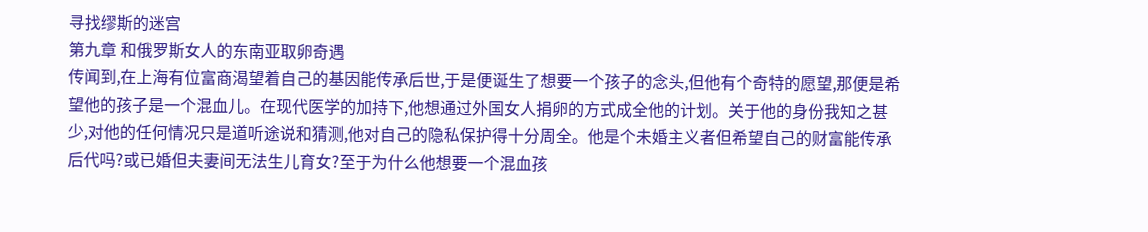寻找缪斯的迷宫
第九章 和俄罗斯女人的东南亚取卵奇遇
传闻到,在上海有位富商渴望着自己的基因能传承后世,于是便诞生了想要一个孩子的念头,但他有个奇特的愿望,那便是希望他的孩子是一个混血儿。在现代医学的加持下,他想通过外国女人捐卵的方式成全他的计划。关于他的身份我知之甚少,对他的任何情况只是道听途说和猜测,他对自己的隐私保护得十分周全。他是个未婚主义者但希望自己的财富能传承后代吗?或已婚但夫妻间无法生儿育女?至于为什么他想要一个混血孩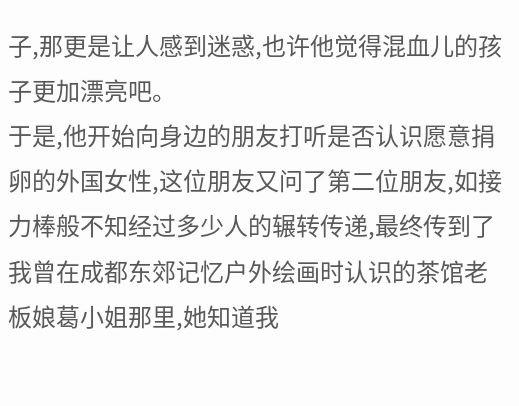子,那更是让人感到迷惑,也许他觉得混血儿的孩子更加漂亮吧。
于是,他开始向身边的朋友打听是否认识愿意捐卵的外国女性,这位朋友又问了第二位朋友,如接力棒般不知经过多少人的辗转传递,最终传到了我曾在成都东郊记忆户外绘画时认识的茶馆老板娘葛小姐那里,她知道我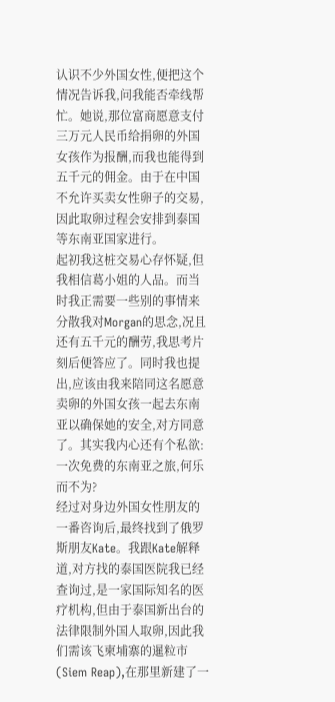认识不少外国女性,便把这个情况告诉我,问我能否牵线帮忙。她说,那位富商愿意支付三万元人民币给捐卵的外国女孩作为报酬,而我也能得到五千元的佣金。由于在中国不允许买卖女性卵子的交易,因此取卵过程会安排到泰国等东南亚国家进行。
起初我这桩交易心存怀疑,但我相信葛小姐的人品。而当时我正需要一些别的事情来分散我对Morgan的思念,况且还有五千元的酬劳,我思考片刻后便答应了。同时我也提出,应该由我来陪同这名愿意卖卵的外国女孩一起去东南亚以确保她的安全,对方同意了。其实我内心还有个私欲:一次免费的东南亚之旅,何乐而不为?
经过对身边外国女性朋友的一番咨询后,最终找到了俄罗斯朋友Kate。我跟Kate解释道,对方找的泰国医院我已经查询过,是一家国际知名的医疗机构,但由于泰国新出台的法律限制外国人取卵,因此我们需该飞柬埔寨的暹粒市(Siem Reap),在那里新建了一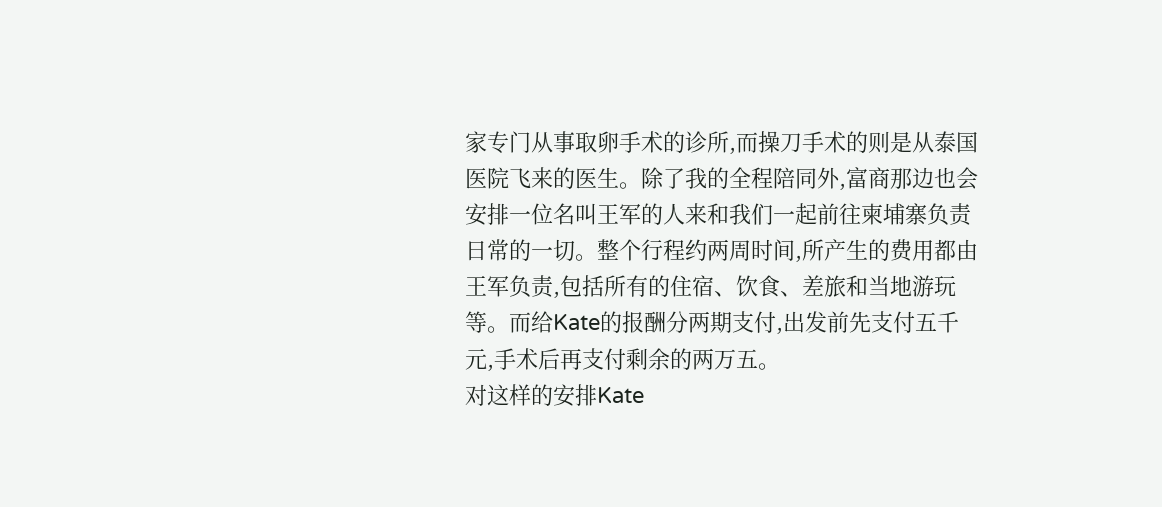家专门从事取卵手术的诊所,而操刀手术的则是从泰国医院飞来的医生。除了我的全程陪同外,富商那边也会安排一位名叫王军的人来和我们一起前往柬埔寨负责日常的一切。整个行程约两周时间,所产生的费用都由王军负责,包括所有的住宿、饮食、差旅和当地游玩等。而给Kate的报酬分两期支付,出发前先支付五千元,手术后再支付剩余的两万五。
对这样的安排Kate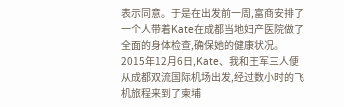表示同意。于是在出发前一周,富商安排了一个人带着Kate在成都当地妇产医院做了全面的身体检查,确保她的健康状况。
2015年12月6日,Kate、我和王军三人便从成都双流国际机场出发,经过数小时的飞机旅程来到了柬埔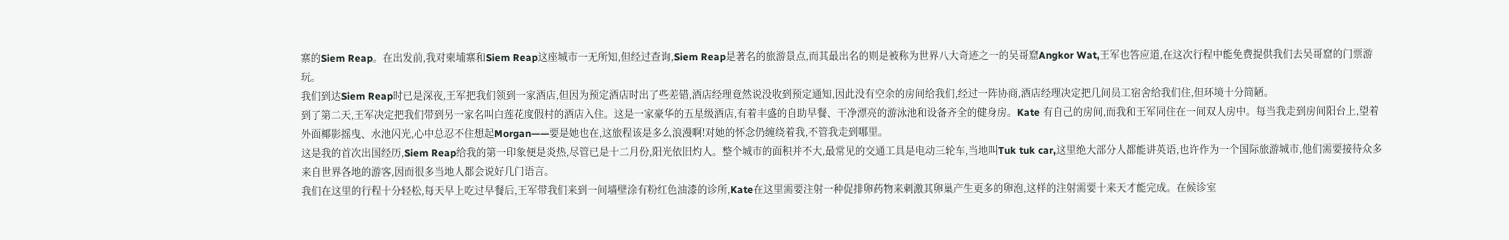寨的Siem Reap。在出发前,我对柬埔寨和Siem Reap这座城市一无所知,但经过查询,Siem Reap是著名的旅游景点,而其最出名的则是被称为世界八大奇迹之一的吴哥窟Angkor Wat,王军也答应道,在这次行程中能免费提供我们去吴哥窟的门票游玩。
我们到达Siem Reap时已是深夜,王军把我们领到一家酒店,但因为预定酒店时出了些差错,酒店经理竟然说没收到预定通知,因此没有空余的房间给我们,经过一阵协商,酒店经理决定把几间员工宿舍给我们住,但环境十分简陋。
到了第二天,王军决定把我们带到另一家名叫白莲花度假村的酒店入住。这是一家豪华的五星级酒店,有着丰盛的自助早餐、干净漂亮的游泳池和设备齐全的健身房。Kate 有自己的房间,而我和王军同住在一间双人房中。每当我走到房间阳台上,望着外面椰影摇曳、水池闪光,心中总忍不住想起Morgan——要是她也在,这旅程该是多么浪漫啊!对她的怀念仍缠绕着我,不管我走到哪里。
这是我的首次出国经历,Siem Reap给我的第一印象便是炎热,尽管已是十二月份,阳光依旧灼人。整个城市的面积并不大,最常见的交通工具是电动三轮车,当地叫Tuk tuk car,这里绝大部分人都能讲英语,也许作为一个国际旅游城市,他们需要接待众多来自世界各地的游客,因而很多当地人都会说好几门语言。
我们在这里的行程十分轻松,每天早上吃过早餐后,王军带我们来到一间墙壁涂有粉红色油漆的诊所,Kate在这里需要注射一种促排卵药物来刺激其卵巢产生更多的卵泡,这样的注射需要十来天才能完成。在候诊室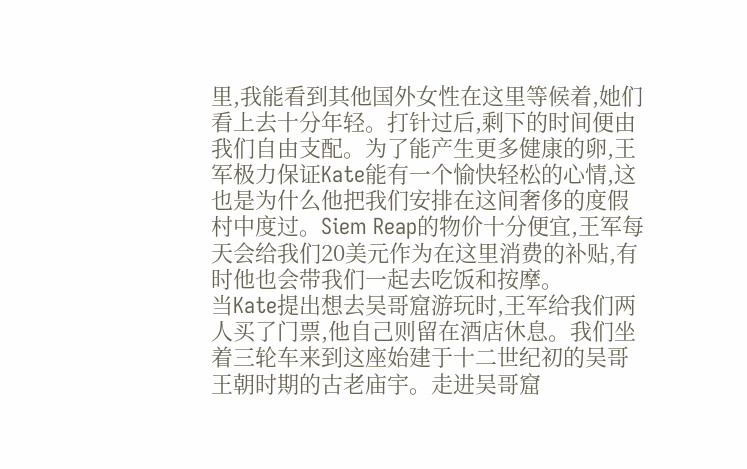里,我能看到其他国外女性在这里等候着,她们看上去十分年轻。打针过后,剩下的时间便由我们自由支配。为了能产生更多健康的卵,王军极力保证Kate能有一个愉快轻松的心情,这也是为什么他把我们安排在这间奢侈的度假村中度过。Siem Reap的物价十分便宜,王军每天会给我们20美元作为在这里消费的补贴,有时他也会带我们一起去吃饭和按摩。
当Kate提出想去吴哥窟游玩时,王军给我们两人买了门票,他自己则留在酒店休息。我们坐着三轮车来到这座始建于十二世纪初的吴哥王朝时期的古老庙宇。走进吴哥窟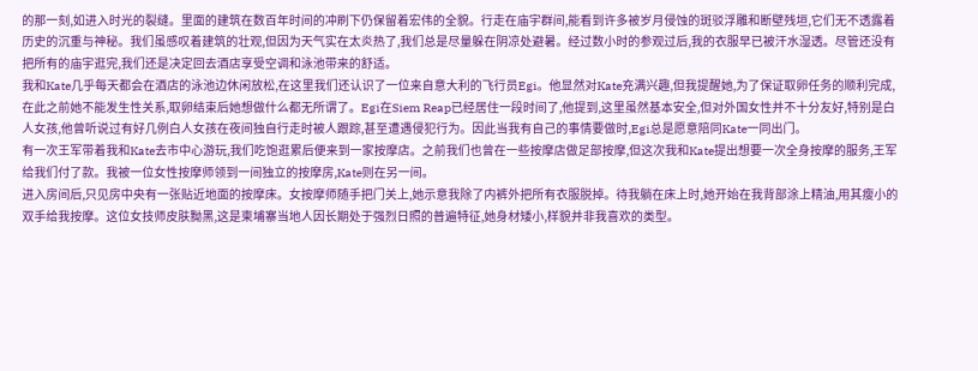的那一刻,如进入时光的裂缝。里面的建筑在数百年时间的冲刷下仍保留着宏伟的全貌。行走在庙宇群间,能看到许多被岁月侵蚀的斑驳浮雕和断壁残垣,它们无不透露着历史的沉重与神秘。我们虽感叹着建筑的壮观,但因为天气实在太炎热了,我们总是尽量躲在阴凉处避暑。经过数小时的参观过后,我的衣服早已被汗水湿透。尽管还没有把所有的庙宇逛完,我们还是决定回去酒店享受空调和泳池带来的舒适。
我和Kate几乎每天都会在酒店的泳池边休闲放松,在这里我们还认识了一位来自意大利的飞行员Egi。他显然对Kate充满兴趣,但我提醒她,为了保证取卵任务的顺利完成,在此之前她不能发生性关系,取卵结束后她想做什么都无所谓了。Egi在Siem Reap已经居住一段时间了,他提到,这里虽然基本安全,但对外国女性并不十分友好,特别是白人女孩,他曾听说过有好几例白人女孩在夜间独自行走时被人跟踪,甚至遭遇侵犯行为。因此当我有自己的事情要做时,Egi总是愿意陪同Kate一同出门。
有一次王军带着我和Kate去市中心游玩,我们吃饱逛累后便来到一家按摩店。之前我们也曾在一些按摩店做足部按摩,但这次我和Kate提出想要一次全身按摩的服务,王军给我们付了款。我被一位女性按摩师领到一间独立的按摩房,Kate则在另一间。
进入房间后,只见房中央有一张贴近地面的按摩床。女按摩师随手把门关上,她示意我除了内裤外把所有衣服脱掉。待我躺在床上时,她开始在我背部涂上精油,用其瘦小的双手给我按摩。这位女技师皮肤黝黑,这是柬埔寨当地人因长期处于强烈日照的普遍特征,她身材矮小,样貌并非我喜欢的类型。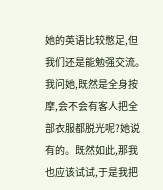她的英语比较憋足,但我们还是能勉强交流。我问她,既然是全身按摩,会不会有客人把全部衣服都脱光呢?她说有的。既然如此,那我也应该试试,于是我把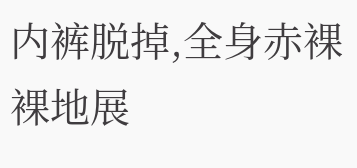内裤脱掉,全身赤裸裸地展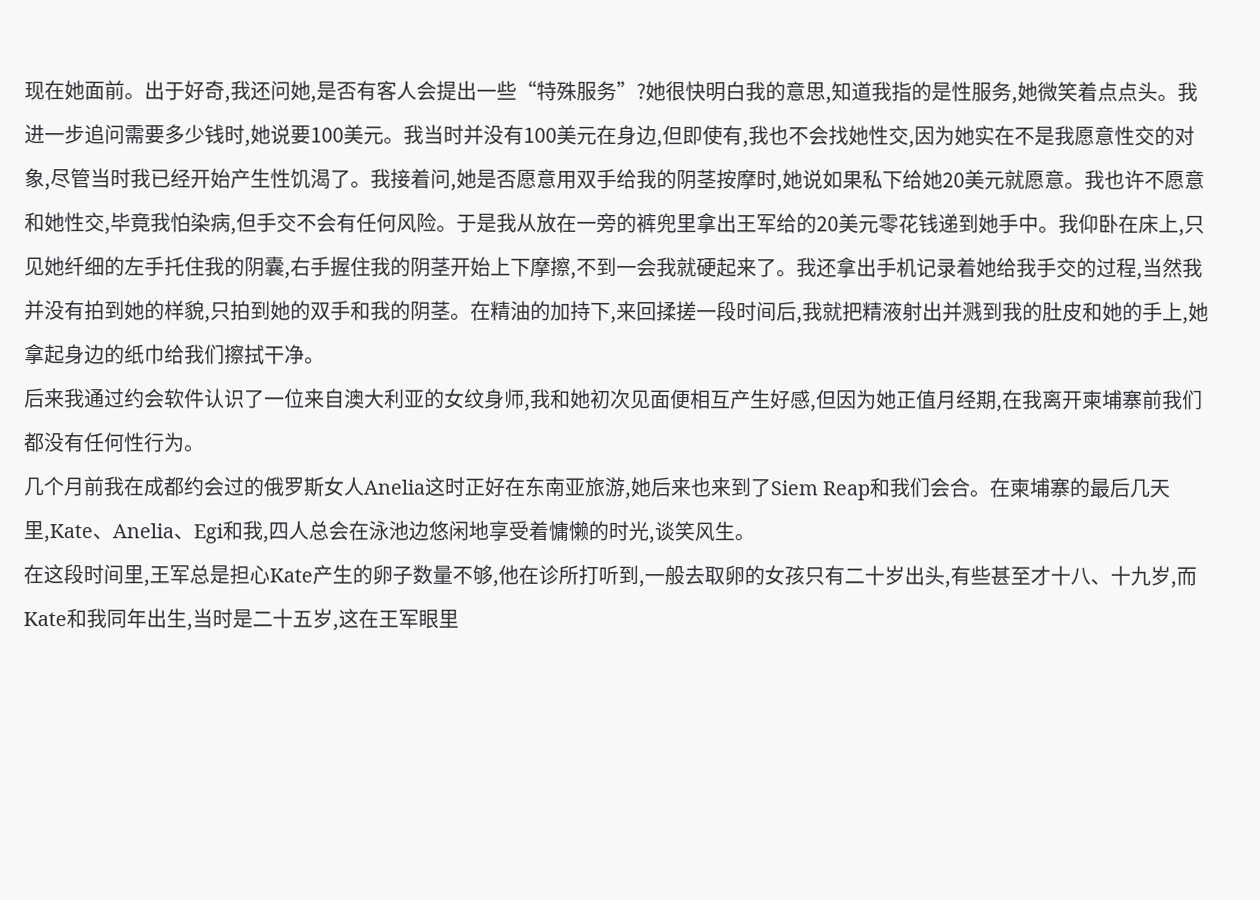现在她面前。出于好奇,我还问她,是否有客人会提出一些“特殊服务”?她很快明白我的意思,知道我指的是性服务,她微笑着点点头。我进一步追问需要多少钱时,她说要100美元。我当时并没有100美元在身边,但即使有,我也不会找她性交,因为她实在不是我愿意性交的对象,尽管当时我已经开始产生性饥渴了。我接着问,她是否愿意用双手给我的阴茎按摩时,她说如果私下给她20美元就愿意。我也许不愿意和她性交,毕竟我怕染病,但手交不会有任何风险。于是我从放在一旁的裤兜里拿出王军给的20美元零花钱递到她手中。我仰卧在床上,只见她纤细的左手托住我的阴囊,右手握住我的阴茎开始上下摩擦,不到一会我就硬起来了。我还拿出手机记录着她给我手交的过程,当然我并没有拍到她的样貌,只拍到她的双手和我的阴茎。在精油的加持下,来回揉搓一段时间后,我就把精液射出并溅到我的肚皮和她的手上,她拿起身边的纸巾给我们擦拭干净。
后来我通过约会软件认识了一位来自澳大利亚的女纹身师,我和她初次见面便相互产生好感,但因为她正值月经期,在我离开柬埔寨前我们都没有任何性行为。
几个月前我在成都约会过的俄罗斯女人Anelia这时正好在东南亚旅游,她后来也来到了Siem Reap和我们会合。在柬埔寨的最后几天里,Kate、Anelia、Egi和我,四人总会在泳池边悠闲地享受着慵懒的时光,谈笑风生。
在这段时间里,王军总是担心Kate产生的卵子数量不够,他在诊所打听到,一般去取卵的女孩只有二十岁出头,有些甚至才十八、十九岁,而Kate和我同年出生,当时是二十五岁,这在王军眼里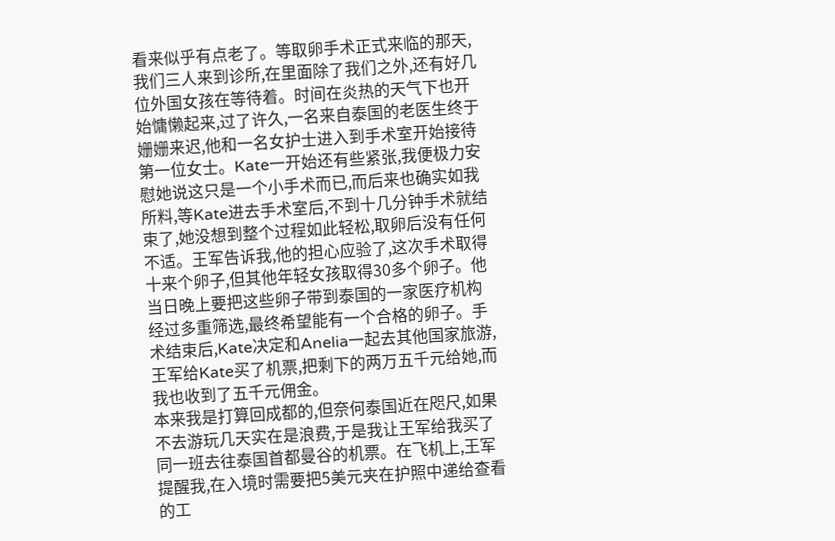看来似乎有点老了。等取卵手术正式来临的那天,我们三人来到诊所,在里面除了我们之外,还有好几位外国女孩在等待着。时间在炎热的天气下也开始慵懒起来,过了许久,一名来自泰国的老医生终于姗姗来迟,他和一名女护士进入到手术室开始接待第一位女士。Kate一开始还有些紧张,我便极力安慰她说这只是一个小手术而已,而后来也确实如我所料,等Kate进去手术室后,不到十几分钟手术就结束了,她没想到整个过程如此轻松,取卵后没有任何不适。王军告诉我,他的担心应验了,这次手术取得十来个卵子,但其他年轻女孩取得30多个卵子。他当日晚上要把这些卵子带到泰国的一家医疗机构经过多重筛选,最终希望能有一个合格的卵子。手术结束后,Kate决定和Anelia一起去其他国家旅游,王军给Kate买了机票,把剩下的两万五千元给她,而我也收到了五千元佣金。
本来我是打算回成都的,但奈何泰国近在咫尺,如果不去游玩几天实在是浪费,于是我让王军给我买了同一班去往泰国首都曼谷的机票。在飞机上,王军提醒我,在入境时需要把5美元夹在护照中递给查看的工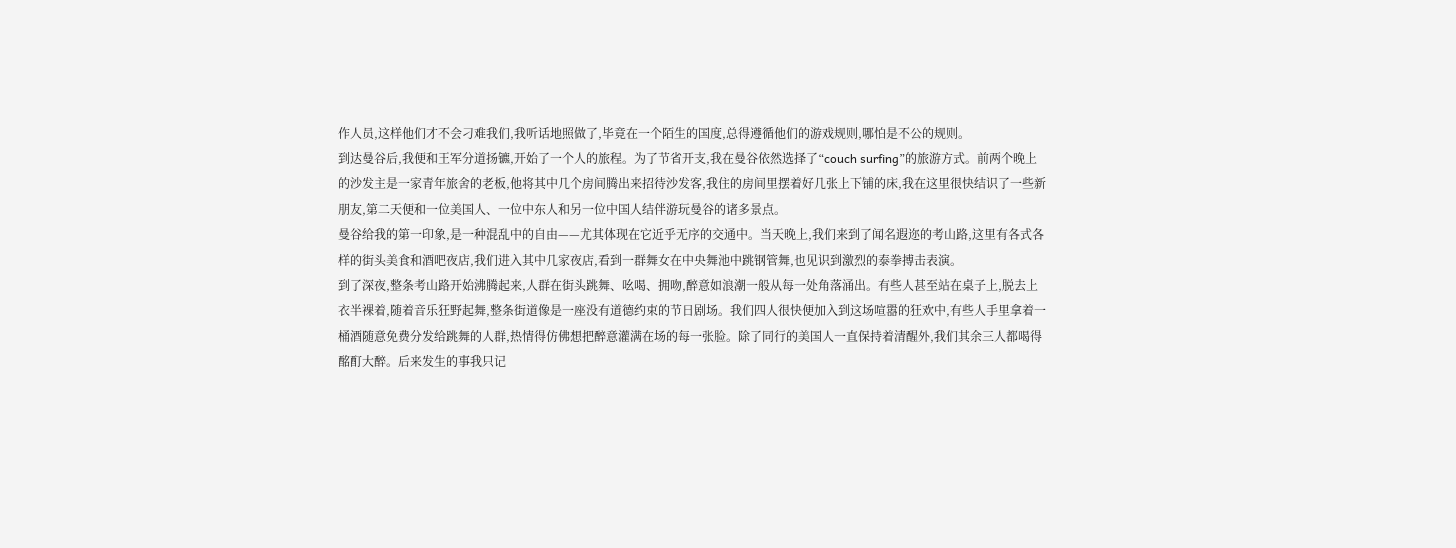作人员,这样他们才不会刁难我们,我听话地照做了,毕竟在一个陌生的国度,总得遵循他们的游戏规则,哪怕是不公的规则。
到达曼谷后,我便和王军分道扬镳,开始了一个人的旅程。为了节省开支,我在曼谷依然选择了“couch surfing”的旅游方式。前两个晚上的沙发主是一家青年旅舍的老板,他将其中几个房间腾出来招待沙发客,我住的房间里摆着好几张上下铺的床,我在这里很快结识了一些新朋友,第二天便和一位美国人、一位中东人和另一位中国人结伴游玩曼谷的诸多景点。
曼谷给我的第一印象,是一种混乱中的自由——尤其体现在它近乎无序的交通中。当天晚上,我们来到了闻名遐迩的考山路,这里有各式各样的街头美食和酒吧夜店,我们进入其中几家夜店,看到一群舞女在中央舞池中跳钢管舞,也见识到激烈的泰拳搏击表演。
到了深夜,整条考山路开始沸腾起来,人群在街头跳舞、吆喝、拥吻,醉意如浪潮一般从每一处角落涌出。有些人甚至站在桌子上,脱去上衣半裸着,随着音乐狂野起舞,整条街道像是一座没有道德约束的节日剧场。我们四人很快便加入到这场喧嚣的狂欢中,有些人手里拿着一桶酒随意免费分发给跳舞的人群,热情得仿佛想把醉意灌满在场的每一张脸。除了同行的美国人一直保持着清醒外,我们其余三人都喝得酩酊大醉。后来发生的事我只记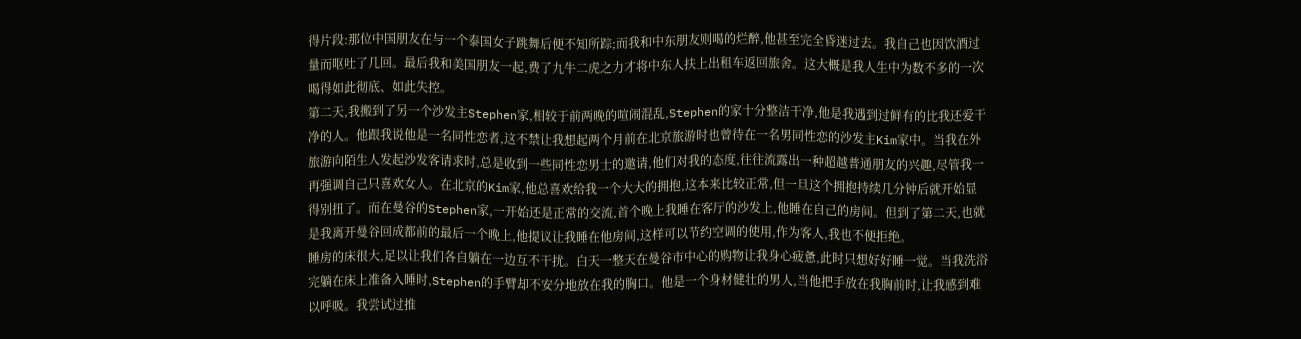得片段:那位中国朋友在与一个泰国女子跳舞后便不知所踪;而我和中东朋友则喝的烂醉,他甚至完全昏迷过去。我自己也因饮酒过量而呕吐了几回。最后我和美国朋友一起,费了九牛二虎之力才将中东人扶上出租车返回旅舍。这大概是我人生中为数不多的一次喝得如此彻底、如此失控。
第二天,我搬到了另一个沙发主Stephen家,相较于前两晚的喧闹混乱,Stephen的家十分整洁干净,他是我遇到过鲜有的比我还爱干净的人。他跟我说他是一名同性恋者,这不禁让我想起两个月前在北京旅游时也曾待在一名男同性恋的沙发主Kim家中。当我在外旅游向陌生人发起沙发客请求时,总是收到一些同性恋男士的邀请,他们对我的态度,往往流露出一种超越普通朋友的兴趣,尽管我一再强调自己只喜欢女人。在北京的Kim家,他总喜欢给我一个大大的拥抱,这本来比较正常,但一旦这个拥抱持续几分钟后就开始显得别扭了。而在曼谷的Stephen家,一开始还是正常的交流,首个晚上我睡在客厅的沙发上,他睡在自己的房间。但到了第二天,也就是我离开曼谷回成都前的最后一个晚上,他提议让我睡在他房间,这样可以节约空调的使用,作为客人,我也不便拒绝。
睡房的床很大,足以让我们各自躺在一边互不干扰。白天一整天在曼谷市中心的购物让我身心疲惫,此时只想好好睡一觉。当我洗浴完躺在床上准备入睡时,Stephen的手臂却不安分地放在我的胸口。他是一个身材健壮的男人,当他把手放在我胸前时,让我感到难以呼吸。我尝试过推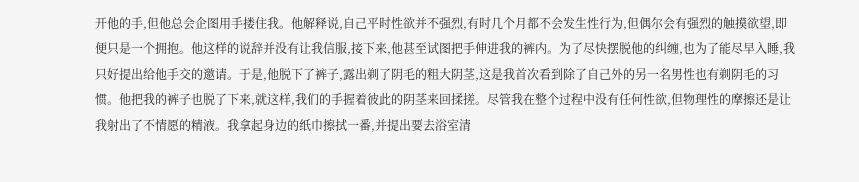开他的手,但他总会企图用手搂住我。他解释说,自己平时性欲并不强烈,有时几个月都不会发生性行为,但偶尔会有强烈的触摸欲望,即便只是一个拥抱。他这样的说辞并没有让我信服,接下来,他甚至试图把手伸进我的裤内。为了尽快摆脱他的纠缠,也为了能尽早入睡,我只好提出给他手交的邀请。于是,他脱下了裤子,露出剃了阴毛的粗大阴茎,这是我首次看到除了自己外的另一名男性也有剃阴毛的习惯。他把我的裤子也脱了下来,就这样,我们的手握着彼此的阴茎来回揉搓。尽管我在整个过程中没有任何性欲,但物理性的摩擦还是让我射出了不情愿的精液。我拿起身边的纸巾擦拭一番,并提出要去浴室清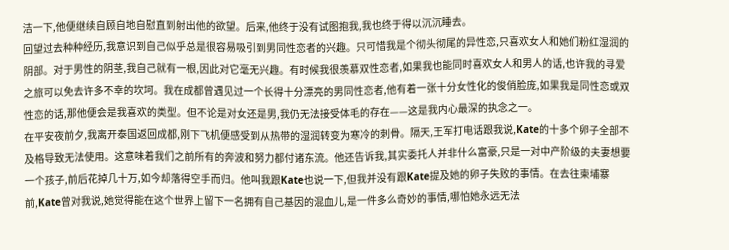洁一下,他便继续自顾自地自慰直到射出他的欲望。后来,他终于没有试图抱我,我也终于得以沉沉睡去。
回望过去种种经历,我意识到自己似乎总是很容易吸引到男同性恋者的兴趣。只可惜我是个彻头彻尾的异性恋,只喜欢女人和她们粉红湿润的阴部。对于男性的阴茎,我自己就有一根,因此对它毫无兴趣。有时候我很羡慕双性恋者,如果我也能同时喜欢女人和男人的话,也许我的寻爱之旅可以免去许多不幸的坎坷。我在成都曾遇见过一个长得十分漂亮的男同性恋者,他有着一张十分女性化的俊俏脸庞,如果我是同性恋或双性恋的话,那他便会是我喜欢的类型。但不论是对女还是男,我仍无法接受体毛的存在——这是我内心最深的执念之一。
在平安夜前夕,我离开泰国返回成都,刚下飞机便感受到从热带的湿润转变为寒冷的刺骨。隔天,王军打电话跟我说,Kate的十多个卵子全部不及格导致无法使用。这意味着我们之前所有的奔波和努力都付诸东流。他还告诉我,其实委托人并非什么富豪,只是一对中产阶级的夫妻想要一个孩子,前后花掉几十万,如今却落得空手而归。他叫我跟Kate也说一下,但我并没有跟Kate提及她的卵子失败的事情。在去往柬埔寨前,Kate曾对我说,她觉得能在这个世界上留下一名拥有自己基因的混血儿,是一件多么奇妙的事情,哪怕她永远无法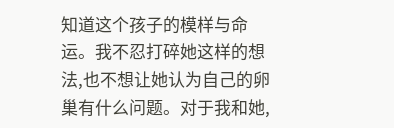知道这个孩子的模样与命运。我不忍打碎她这样的想法,也不想让她认为自己的卵巢有什么问题。对于我和她,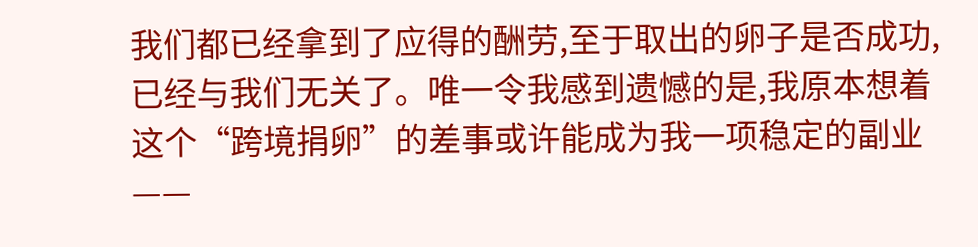我们都已经拿到了应得的酬劳,至于取出的卵子是否成功,已经与我们无关了。唯一令我感到遗憾的是,我原本想着这个“跨境捐卵”的差事或许能成为我一项稳定的副业——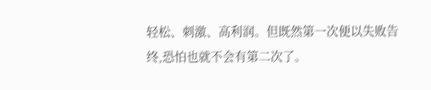轻松、刺激、高利润。但既然第一次便以失败告终,恐怕也就不会有第二次了。